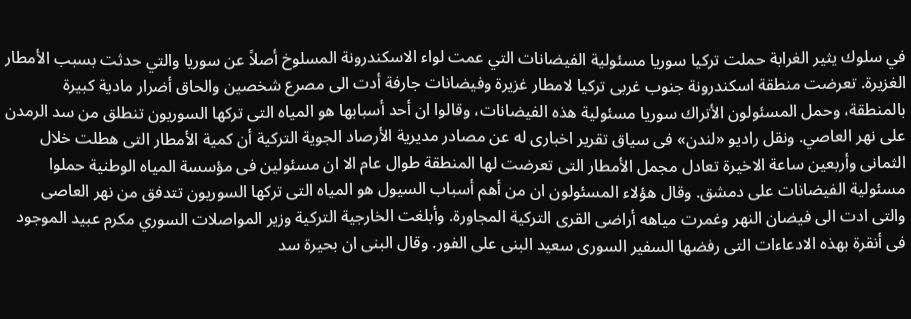في سلوك يثير الغرابة حملت تركيا سوريا مسئولية الفيضانات التي عمت لواء الاسكندرونة المسلوخ أصلاً عن سوريا والتي حدثت بسبب الأمطار الغزيرة. تعرضت منطقة اسكندرونة جنوب غربى تركيا لامطار غزيرة وفيضانات جارفة أدت الى مصرع شخصين والحاق أضرار مادية كبيرة بالمنطقة، وحمل المسئولون الأتراك سوريا مسئولية هذه الفيضانات، وقالوا ان أحد أسبابها هو المياه التى تركها السوريون تنطلق من سد الرمدن على نهر العاصي. ونقل راديو «لندن» فى سياق تقرير اخبارى له عن مصادر مديرية الأرصاد الجوية التركية أن كمية الأمطار التى هطلت خلال الثمانى وأربعين ساعة الاخيرة تعادل مجمل الأمطار التى تعرضت لها المنطقة طوال عام الا ان مسئولين فى مؤسسة المياه الوطنية حملوا مسئولية الفيضانات على دمشق. وقال هؤلاء المسئولون ان من أهم أسباب السيول هو المياه التى تركها السوريون تتدفق من نهر العاصى والتى ادت الى فيضان النهر وغمرت مياهه أراضى القرى التركية المجاورة. وأبلغت الخارجية التركية وزير المواصلات السوري مكرم عبيد الموجود فى أنقرة بهذه الادعاءات التى رفضها السفير السورى سعيد البنى على الفور. وقال البنى ان بحيرة سد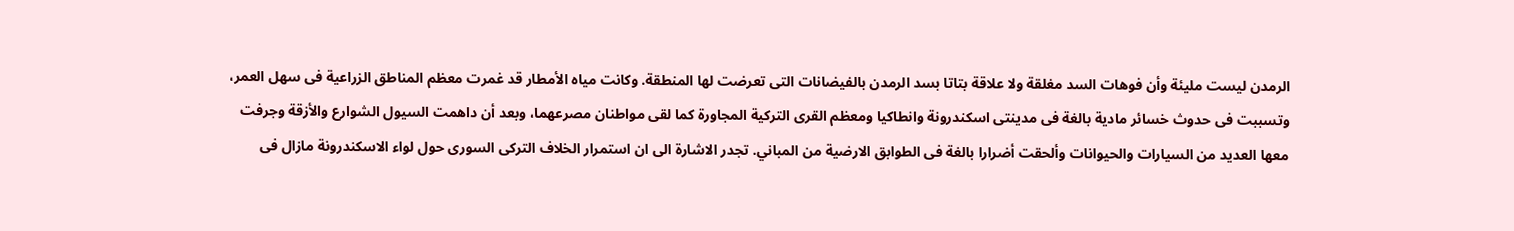الرمدن ليست مليئة وأن فوهات السد مغلقة ولا علاقة بتاتا بسد الرمدن بالفيضانات التى تعرضت لها المنطقة. وكانت مياه الأمطار قد غمرت معظم المناطق الزراعية فى سهل العمر، وتسببت فى حدوث خسائر مادية بالغة فى مدينتى اسكندرونة وانطاكيا ومعظم القرى التركية المجاورة كما لقى مواطنان مصرعهما، وبعد أن داهمت السيول الشوارع والأزقة وجرفت معها العديد من السيارات والحيوانات وألحقت أضرارا بالغة فى الطوابق الارضية من المباني. تجدر الاشارة الى ان استمرار الخلاف التركى السورى حول لواء الاسكندرونة مازال فى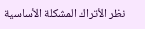نظر الأتراك المشكلة الأساسية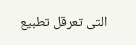التى تعرقل تطبيع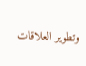وتطوير العلاقات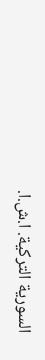السورية التركية. ا.ش.ا.